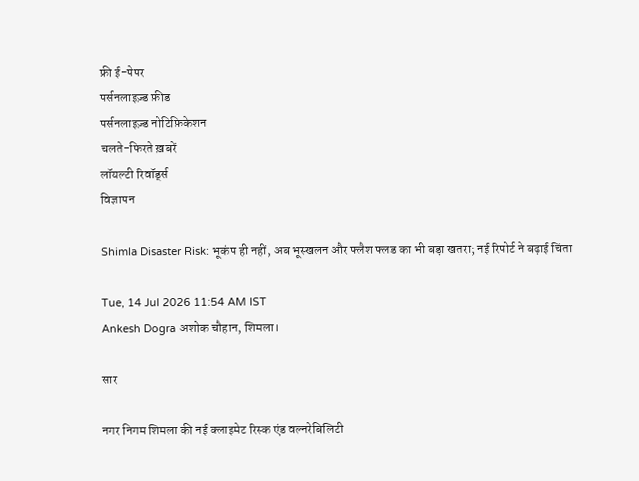फ्री ई-पेपर
पर्सनलाइज़्ड फ़ीड
पर्सनलाइज़्ड नोटिफ़िकेशन
चलते-फिरते ख़बरें
लॉयल्टी रिवॉर्ड्स
विज्ञापन

Shimla Disaster Risk: भूकंप ही नहीं, अब भूस्खलन और फ्लैश फ्लड का भी बड़ा खतरा; नई रिपोर्ट ने बढ़ाई चिंता

Tue, 14 Jul 2026 11:54 AM IST
Ankesh Dogra अशोक चौहान, शिमला।

सार

नगर निगम शिमला की नई क्लाइमेट रिस्क एंड वल्नरेबिलिटी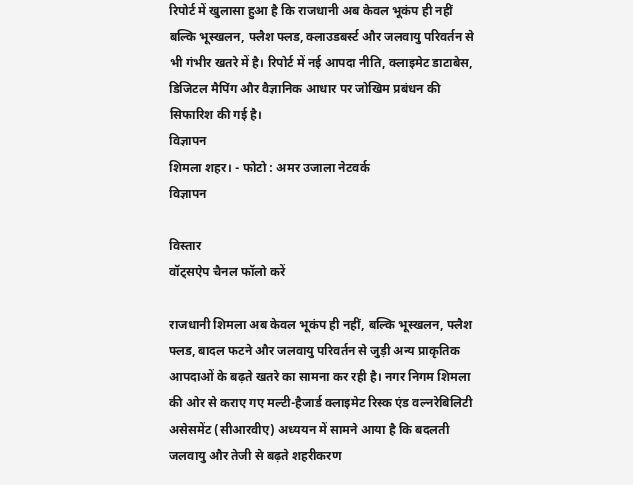रिपोर्ट में खुलासा हुआ है कि राजधानी अब केवल भूकंप ही नहीं बल्कि भूस्खलन, फ्लैश फ्लड, क्लाउडबर्स्ट और जलवायु परिवर्तन से भी गंभीर खतरे में है। रिपोर्ट में नई आपदा नीति, क्लाइमेट डाटाबेस, डिजिटल मैपिंग और वैज्ञानिक आधार पर जोखिम प्रबंधन की सिफारिश की गई है।
विज्ञापन
शिमला शहर। - फोटो : अमर उजाला नेटवर्क
विज्ञापन

विस्तार
वॉट्सऐप चैनल फॉलो करें

राजधानी शिमला अब केवल भूकंप ही नहीं, बल्कि भूस्खलन, फ्लैश फ्लड, बादल फटने और जलवायु परिवर्तन से जुड़ी अन्य प्राकृतिक आपदाओं के बढ़ते खतरे का सामना कर रही है। नगर निगम शिमला की ओर से कराए गए मल्टी-हैजार्ड क्लाइमेट रिस्क एंड वल्नरेबिलिटी असेसमेंट (सीआरवीए) अध्ययन में सामने आया है कि बदलती जलवायु और तेजी से बढ़ते शहरीकरण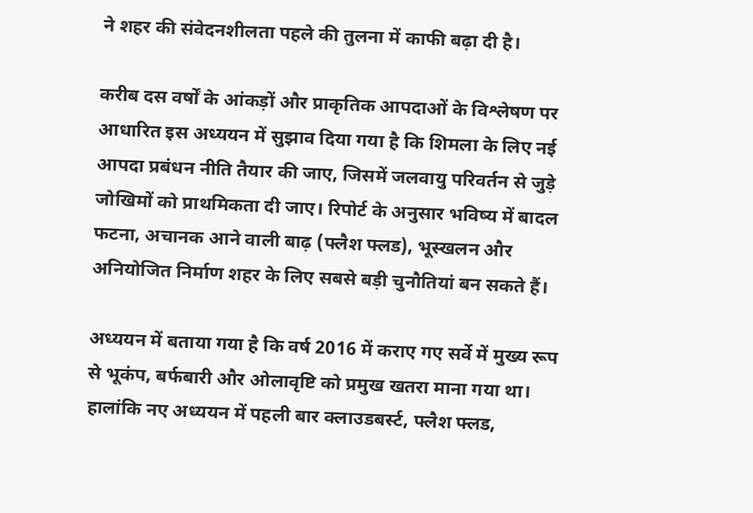ने शहर की संवेदनशीलता पहले की तुलना में काफी बढ़ा दी है।

करीब दस वर्षों के आंकड़ों और प्राकृतिक आपदाओं के विश्लेषण पर आधारित इस अध्ययन में सुझाव दिया गया है कि शिमला के लिए नई आपदा प्रबंधन नीति तैयार की जाए, जिसमें जलवायु परिवर्तन से जुड़े जोखिमों को प्राथमिकता दी जाए। रिपोर्ट के अनुसार भविष्य में बादल फटना, अचानक आने वाली बाढ़ (फ्लैश फ्लड), भूस्खलन और अनियोजित निर्माण शहर के लिए सबसे बड़ी चुनौतियां बन सकते हैं।

अध्ययन में बताया गया है कि वर्ष 2016 में कराए गए सर्वे में मुख्य रूप से भूकंप, बर्फबारी और ओलावृष्टि को प्रमुख खतरा माना गया था। हालांकि नए अध्ययन में पहली बार क्लाउडबर्स्ट, फ्लैश फ्लड,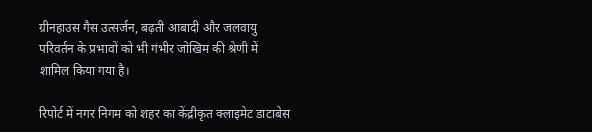ग्रीनहाउस गैस उत्सर्जन, बढ़ती आबादी और जलवायु परिवर्तन के प्रभावों को भी गंभीर जोखिम की श्रेणी में शामिल किया गया है।

रिपोर्ट में नगर निगम को शहर का केंद्रीकृत क्लाइमेट डाटाबेस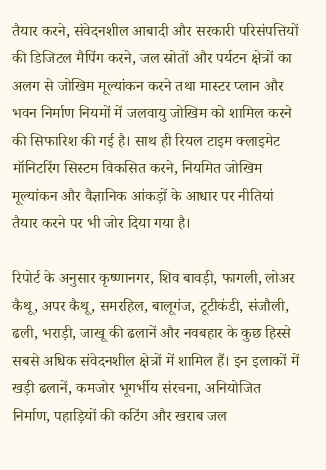तैयार करने, संवेदनशील आबादी और सरकारी परिसंपत्तियों की डिजिटल मैपिंग करने, जल स्रोतों और पर्यटन क्षेत्रों का अलग से जोखिम मूल्यांकन करने तथा मास्टर प्लान और भवन निर्माण नियमों में जलवायु जोखिम को शामिल करने की सिफारिश की गई है। साथ ही रियल टाइम क्लाइमेट मॉनिटरिंग सिस्टम विकसित करने, नियमित जोखिम मूल्यांकन और वैज्ञानिक आंकड़ों के आधार पर नीतियां तैयार करने पर भी जोर दिया गया है।

रिपोर्ट के अनुसार कृष्णानगर, शिव बावड़ी, फागली, लोअर कैथू, अपर कैथू, समरहिल, बालूगंज, टूटीकंडी, संजौली, ढली, भराड़ी, जाखू की ढलानें और नवबहार के कुछ हिस्से सबसे अधिक संवेदनशील क्षेत्रों में शामिल हैं। इन इलाकों में खड़ी ढलानें, कमजोर भूगर्भीय संरचना, अनियोजित निर्माण, पहाड़ियों की कटिंग और खराब जल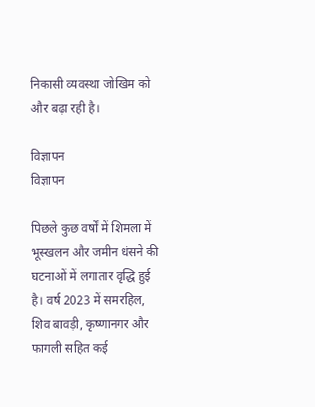निकासी व्यवस्था जोखिम को और बढ़ा रही है।

विज्ञापन
विज्ञापन

पिछले कुछ वर्षों में शिमला में भूस्खलन और जमीन धंसने की घटनाओं में लगातार वृद्धि हुई है। वर्ष 2023 में समरहिल, शिव बावड़ी, कृष्णानगर और फागली सहित कई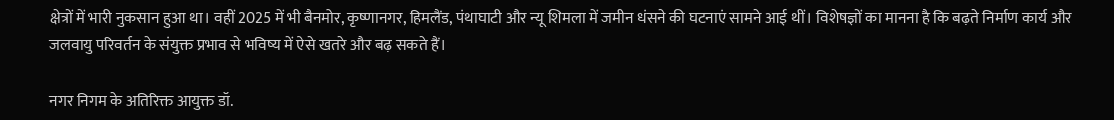क्षेत्रों में भारी नुकसान हुआ था। वहीं 2025 में भी बैनमोर, कृष्णानगर, हिमलैंड, पंथाघाटी और न्यू शिमला में जमीन धंसने की घटनाएं सामने आई थीं। विशेषज्ञों का मानना है कि बढ़ते निर्माण कार्य और जलवायु परिवर्तन के संयुक्त प्रभाव से भविष्य में ऐसे खतरे और बढ़ सकते हैं।

नगर निगम के अतिरिक्त आयुक्त डॉ.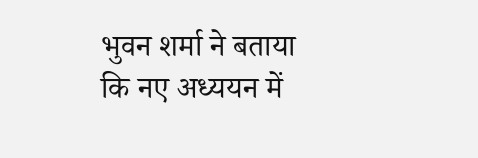भुवन शर्मा ने बताया कि नए अध्ययन में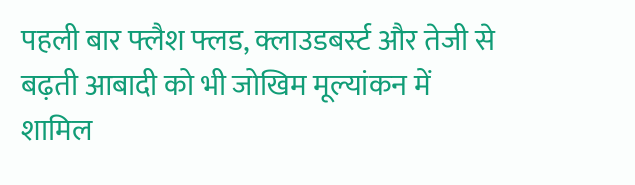पहली बार फ्लैश फ्लड, क्लाउडबर्स्ट और तेजी से बढ़ती आबादी को भी जोखिम मूल्यांकन में शामिल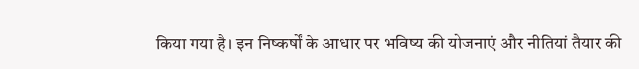किया गया है। इन निष्कर्षों के आधार पर भविष्य की योजनाएं और नीतियां तैयार की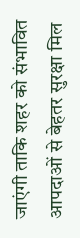जाएंगी ताकि शहर को संभावित आपदाओं से बेहतर सुरक्षा मिल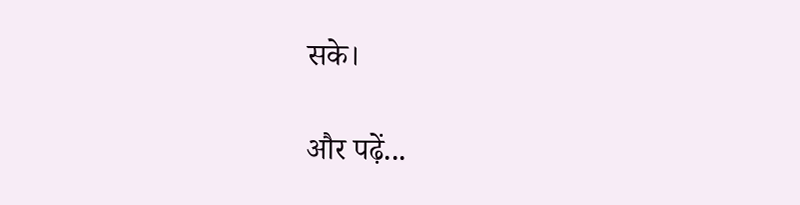सके।

और पढ़ें...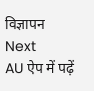विज्ञापन
Next
AU ऐप में पढ़ें